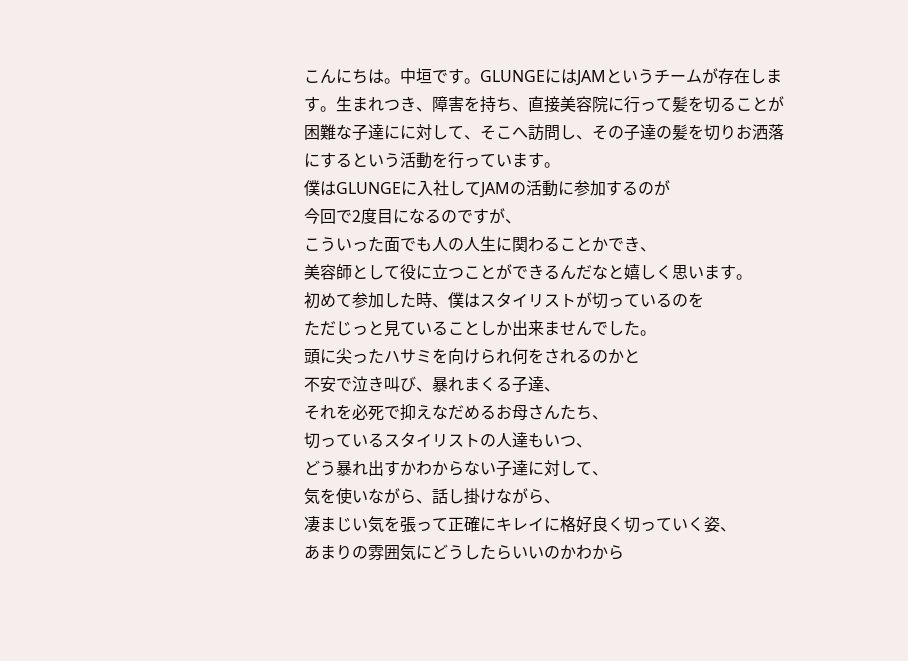こんにちは。中垣です。GLUNGEにはJAMというチームが存在します。生まれつき、障害を持ち、直接美容院に行って髪を切ることが困難な子達にに対して、そこへ訪問し、その子達の髪を切りお洒落にするという活動を行っています。
僕はGLUNGEに入社してJAMの活動に参加するのが
今回で2度目になるのですが、
こういった面でも人の人生に関わることかでき、
美容師として役に立つことができるんだなと嬉しく思います。
初めて参加した時、僕はスタイリストが切っているのを
ただじっと見ていることしか出来ませんでした。
頭に尖ったハサミを向けられ何をされるのかと
不安で泣き叫び、暴れまくる子達、
それを必死で抑えなだめるお母さんたち、
切っているスタイリストの人達もいつ、
どう暴れ出すかわからない子達に対して、
気を使いながら、話し掛けながら、
凄まじい気を張って正確にキレイに格好良く切っていく姿、
あまりの雰囲気にどうしたらいいのかわから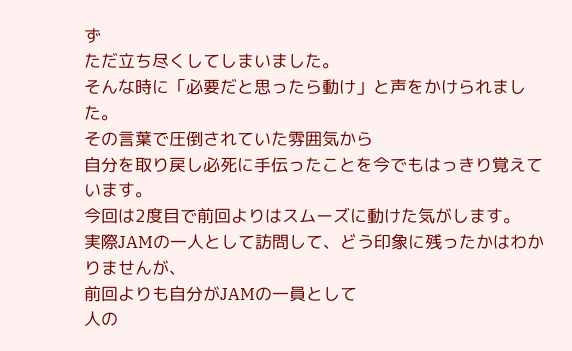ず
ただ立ち尽くしてしまいました。
そんな時に「必要だと思ったら動け」と声をかけられました。
その言葉で圧倒されていた雰囲気から
自分を取り戻し必死に手伝ったことを今でもはっきり覚えています。
今回は2度目で前回よりはスムーズに動けた気がします。
実際JAMの一人として訪問して、どう印象に残ったかはわかりませんが、
前回よりも自分がJAMの一員として
人の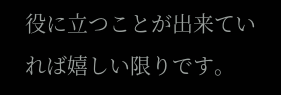役に立つことが出来ていれば嬉しい限りです。